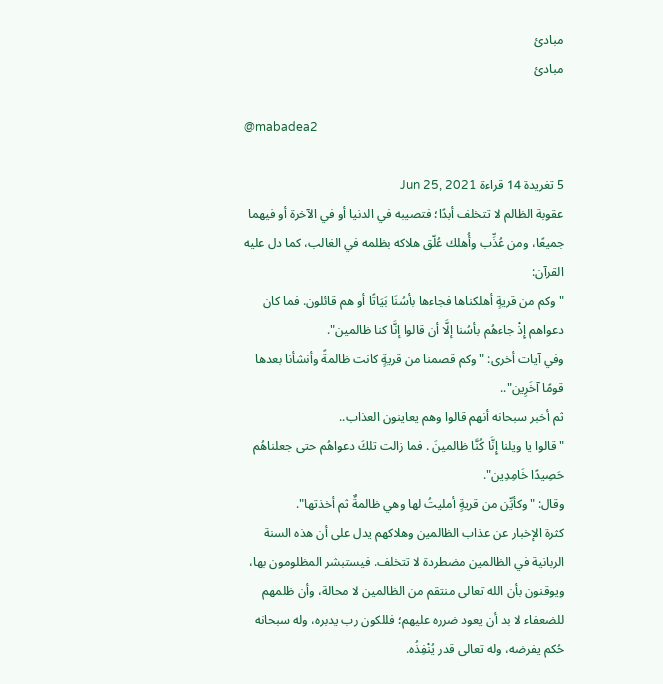مبادئ
مبادئ

@mabadea2

5 تغريدة 14 قراءة Jun 25, 2021
عقوبة الظالم لا تتخلف أبدًا؛ فتصيبه في الدنيا أو في الآخرة أو فيهما جميعًا، ومن عُذِّب وأُهلك عُلّق هلاكه بظلمه في الغالب، كما دل عليه القرآن:
"وكم من قريةٍ أهلكناها فجاءها بأسُنَا بَيَاتًا أو هم قائلون. فما كان دعواهم إِذْ جاءهُم بأسُنا إلَّا أن قالوا إنَّا كنا ظالمين".
وفي آيات أخرى: "وكم قصمنا من قريةٍ كانت ظالمةً وأنشأنا بعدها قومًا آخَرِين"..
ثم أخبر سبحانه أنهم قالوا وهم يعاينون العذاب..
"قالوا يا ويلنا إِنَّا كُنَّا ظالمينَ . فما زالت تلكَ دعواهُم حتى جعلناهُم حَصِيدًا خَامِدِين".
وقال: "وكأيِّن من قريةٍ أمليتُ لها وهي ظالمةٌ ثم أخذتها".
كثرة الإخبار عن عذاب الظالمين وهلاكهم يدل على أن هذه السنة الربانية في الظالمين مضطردة لا تتخلف. فيستبشر المظلومون بها، ويوقنون بأن الله تعالى منتقم من الظالمين لا محالة، وأن ظلمهم للضعفاء لا بد أن يعود ضرره عليهم؛ فللكون رب يدبره، وله سبحانه حُكم يفرضه، وله تعالى قدر يُنْفِذُه.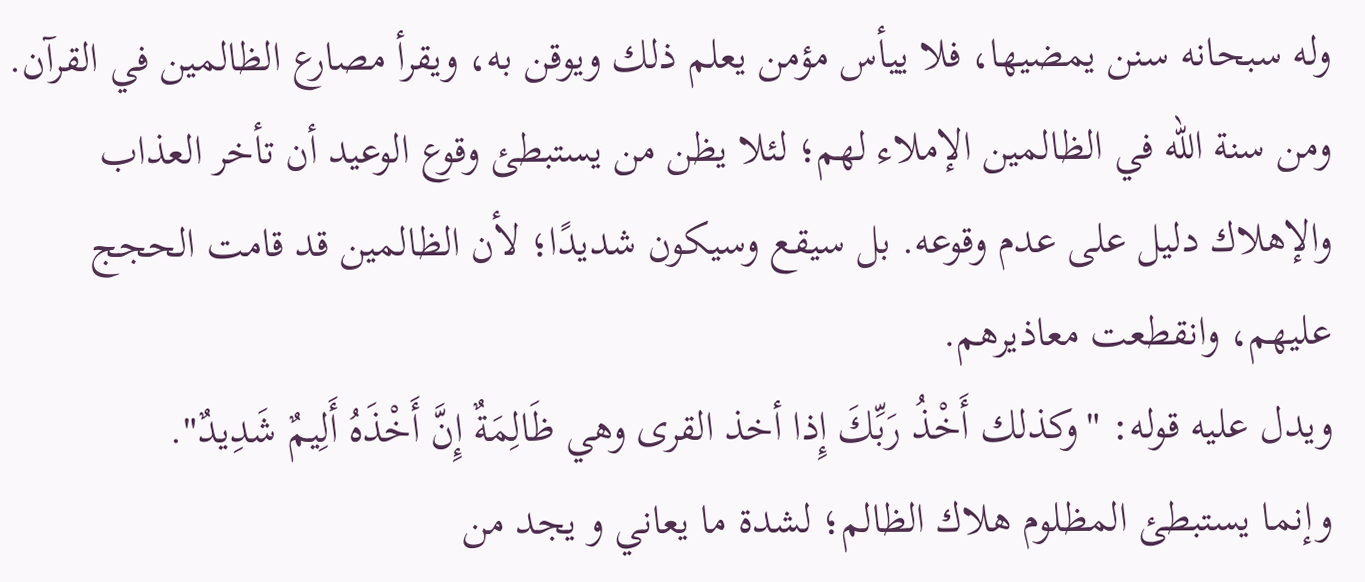وله سبحانه سنن يمضيها، فلا ييأس مؤمن يعلم ذلك ويوقن به، ويقرأ مصارع الظالمين في القرآن.
ومن سنة الله في الظالمين الإملاء لهم؛ لئلا يظن من يستبطئ وقوع الوعيد أن تأخر العذاب والإهلاك دليل على عدم وقوعه. بل سيقع وسيكون شديدًا؛ لأن الظالمين قد قامت الحجج عليهم، وانقطعت معاذيرهم.
ويدل عليه قوله: "وكذلك أَخْذُ رَبِّكَ إِذا أخذ القرى وهي ظَالِمَةٌ إِنَّ أَخْذَهُ أَلِيمٌ شَدِيدٌ".
وإنما يستبطئ المظلوم هلاك الظالم؛ لشدة ما يعاني و يجد من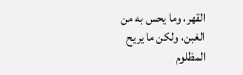القهر، وما يحس به من الغبن، ولكن ما يريح المظلوم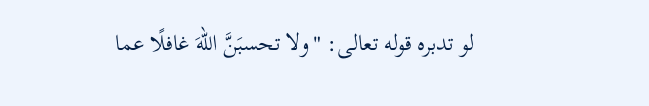لو تدبره قوله تعالى: "ولا تحسبَنَّ اللهَ غافلًا عما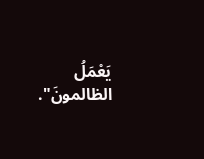يَعْمَلُ الظالمونَ".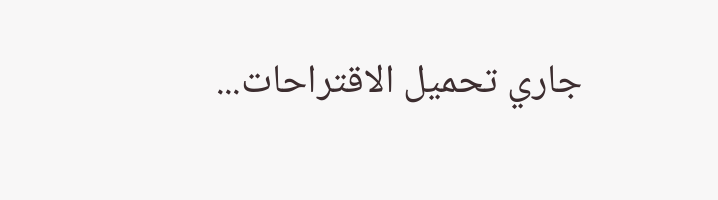جاري تحميل الاقتراحات...